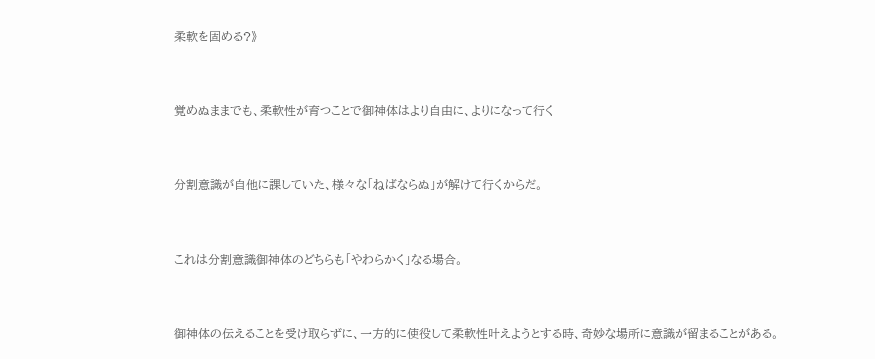柔軟を固める?》



覚めぬままでも、柔軟性が育つことで御神体はより自由に、よりになって行く



分割意識が自他に課していた、様々な「ねばならぬ」が解けて行くからだ。



これは分割意識御神体のどちらも「やわらかく」なる場合。



御神体の伝えることを受け取らずに、一方的に使役して柔軟性叶えようとする時、奇妙な場所に意識が留まることがある。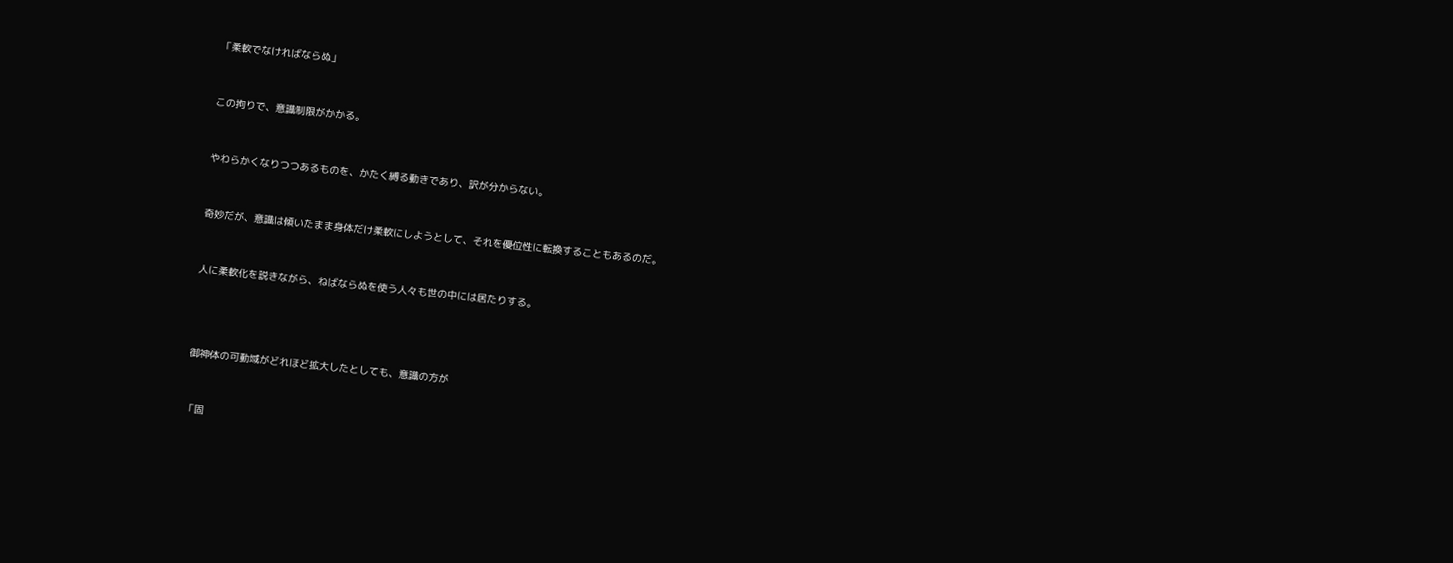「柔軟でなければならぬ」



この拘りで、意識制限がかかる。



やわらかくなりつつあるものを、かたく縛る動きであり、訳が分からない。



奇妙だが、意識は傾いたまま身体だけ柔軟にしようとして、それを優位性に転換することもあるのだ。



人に柔軟化を説きながら、ねばならぬを使う人々も世の中には居たりする。





御神体の可動域がどれほど拡大したとしても、意識の方が



「固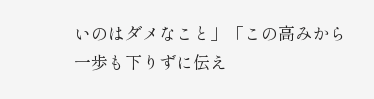いのはダメなこと」「この高みから一歩も下りずに伝え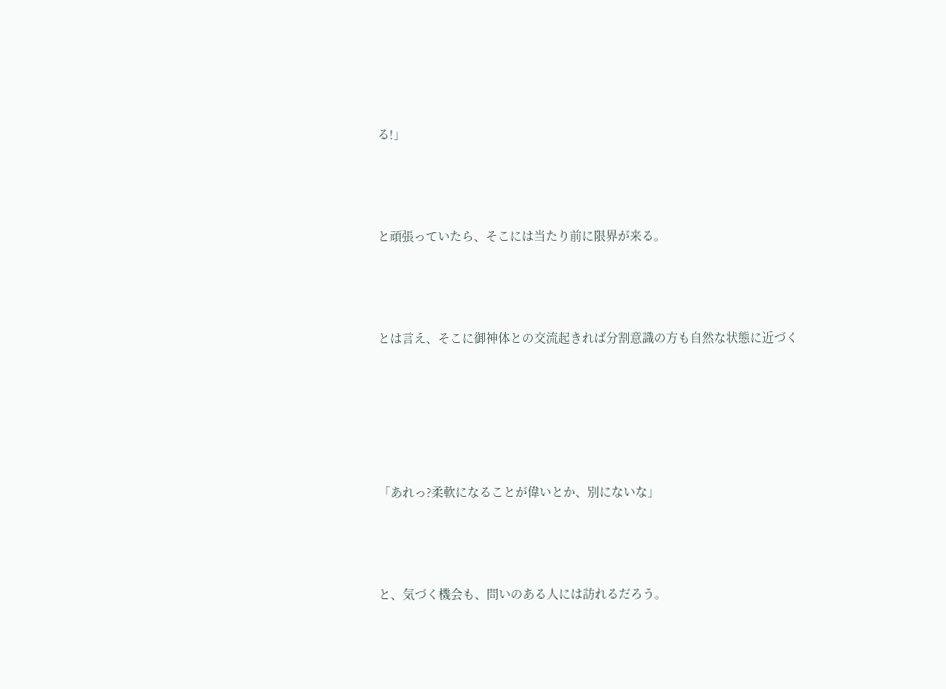る!」



と頑張っていたら、そこには当たり前に限界が来る。



とは言え、そこに御神体との交流起きれば分割意識の方も自然な状態に近づく





「あれっ?柔軟になることが偉いとか、別にないな」



と、気づく機会も、問いのある人には訪れるだろう。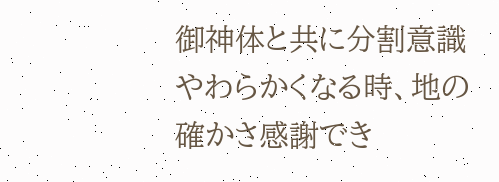御神体と共に分割意識やわらかくなる時、地の確かさ感謝でき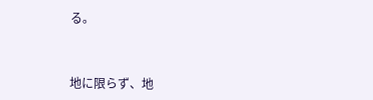る。



地に限らず、地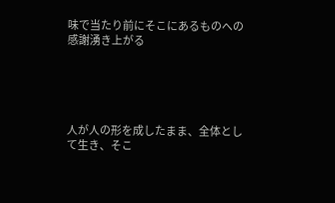味で当たり前にそこにあるものへの感謝湧き上がる





人が人の形を成したまま、全体として生き、そこ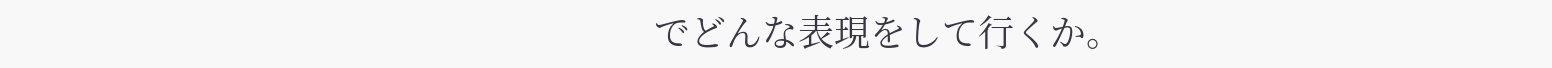でどんな表現をして行くか。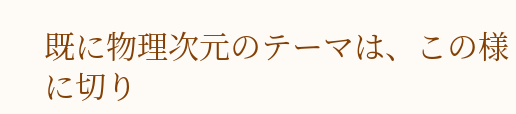既に物理次元のテーマは、この様に切り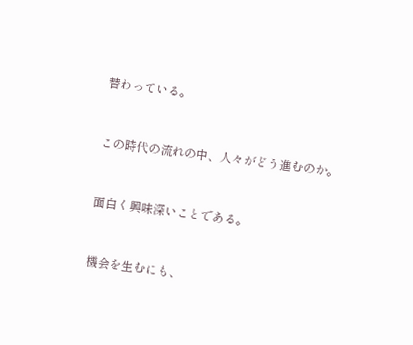替わっている。



この時代の流れの中、人々がどう進むのか。



面白く興味深いことである。



機会を生むにも、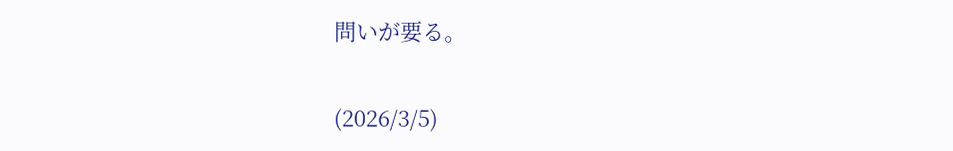問いが要る。

(2026/3/5)